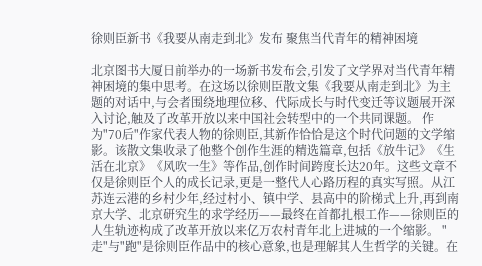徐则臣新书《我要从南走到北》发布 聚焦当代青年的精神困境

北京图书大厦日前举办的一场新书发布会,引发了文学界对当代青年精神困境的集中思考。在这场以徐则臣散文集《我要从南走到北》为主题的对话中,与会者围绕地理位移、代际成长与时代变迁等议题展开深入讨论,触及了改革开放以来中国社会转型中的一个共同课题。 作为"70后"作家代表人物的徐则臣,其新作恰恰是这个时代问题的文学缩影。该散文集收录了他整个创作生涯的精选篇章,包括《放牛记》《生活在北京》《风吹一生》等作品,创作时间跨度长达20年。这些文章不仅是徐则臣个人的成长记录,更是一整代人心路历程的真实写照。从江苏连云港的乡村少年,经过村小、镇中学、县高中的阶梯式上升,再到南京大学、北京研究生的求学经历——最终在首都扎根工作——徐则臣的人生轨迹构成了改革开放以来亿万农村青年北上进城的一个缩影。 "走"与"跑"是徐则臣作品中的核心意象,也是理解其人生哲学的关键。在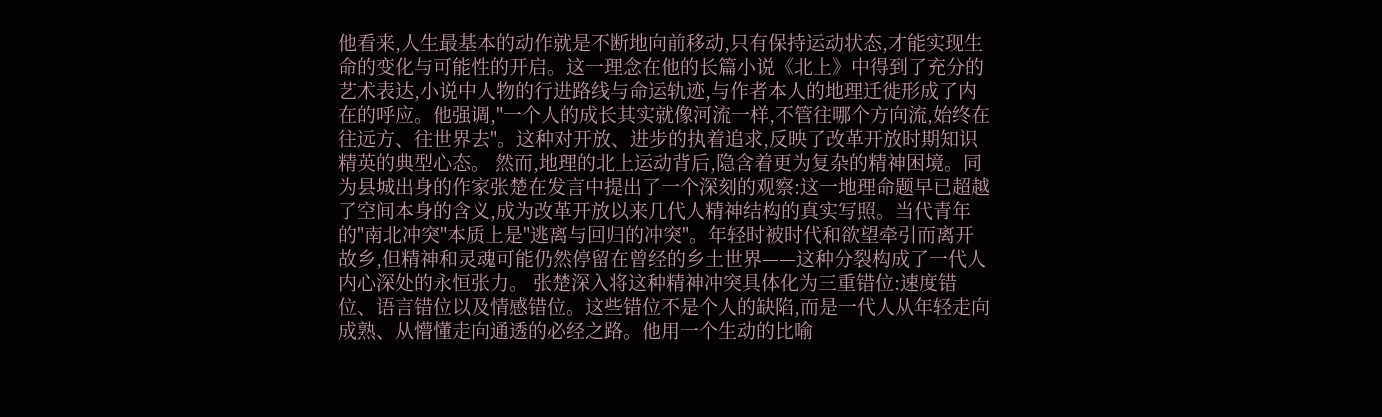他看来,人生最基本的动作就是不断地向前移动,只有保持运动状态,才能实现生命的变化与可能性的开启。这一理念在他的长篇小说《北上》中得到了充分的艺术表达,小说中人物的行进路线与命运轨迹,与作者本人的地理迁徙形成了内在的呼应。他强调,"一个人的成长其实就像河流一样,不管往哪个方向流,始终在往远方、往世界去"。这种对开放、进步的执着追求,反映了改革开放时期知识精英的典型心态。 然而,地理的北上运动背后,隐含着更为复杂的精神困境。同为县城出身的作家张楚在发言中提出了一个深刻的观察:这一地理命题早已超越了空间本身的含义,成为改革开放以来几代人精神结构的真实写照。当代青年的"南北冲突"本质上是"逃离与回归的冲突"。年轻时被时代和欲望牵引而离开故乡,但精神和灵魂可能仍然停留在曾经的乡土世界——这种分裂构成了一代人内心深处的永恒张力。 张楚深入将这种精神冲突具体化为三重错位:速度错位、语言错位以及情感错位。这些错位不是个人的缺陷,而是一代人从年轻走向成熟、从懵懂走向通透的必经之路。他用一个生动的比喻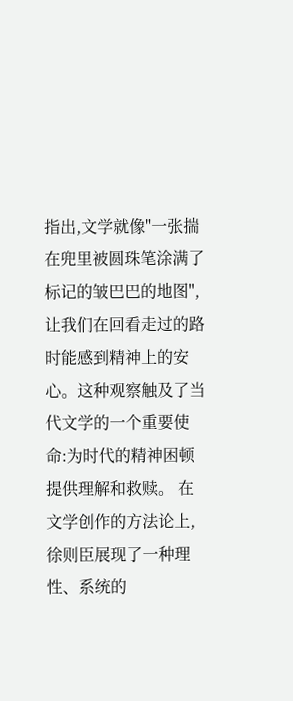指出,文学就像"一张揣在兜里被圆珠笔涂满了标记的皱巴巴的地图",让我们在回看走过的路时能感到精神上的安心。这种观察触及了当代文学的一个重要使命:为时代的精神困顿提供理解和救赎。 在文学创作的方法论上,徐则臣展现了一种理性、系统的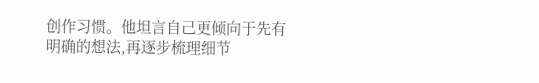创作习惯。他坦言自己更倾向于先有明确的想法,再逐步梳理细节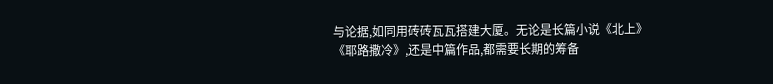与论据,如同用砖砖瓦瓦搭建大厦。无论是长篇小说《北上》《耶路撒冷》,还是中篇作品,都需要长期的筹备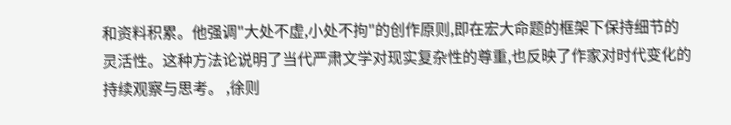和资料积累。他强调"大处不虚,小处不拘"的创作原则,即在宏大命题的框架下保持细节的灵活性。这种方法论说明了当代严肃文学对现实复杂性的尊重,也反映了作家对时代变化的持续观察与思考。 ,徐则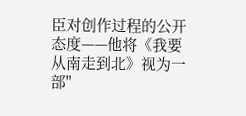臣对创作过程的公开态度——他将《我要从南走到北》视为一部"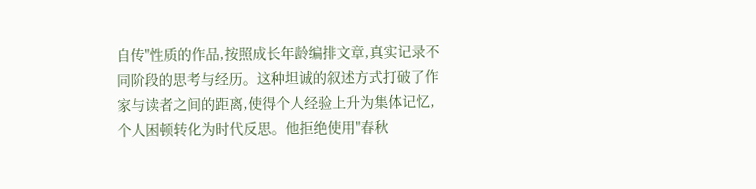自传"性质的作品,按照成长年龄编排文章,真实记录不同阶段的思考与经历。这种坦诚的叙述方式打破了作家与读者之间的距离,使得个人经验上升为集体记忆,个人困顿转化为时代反思。他拒绝使用"春秋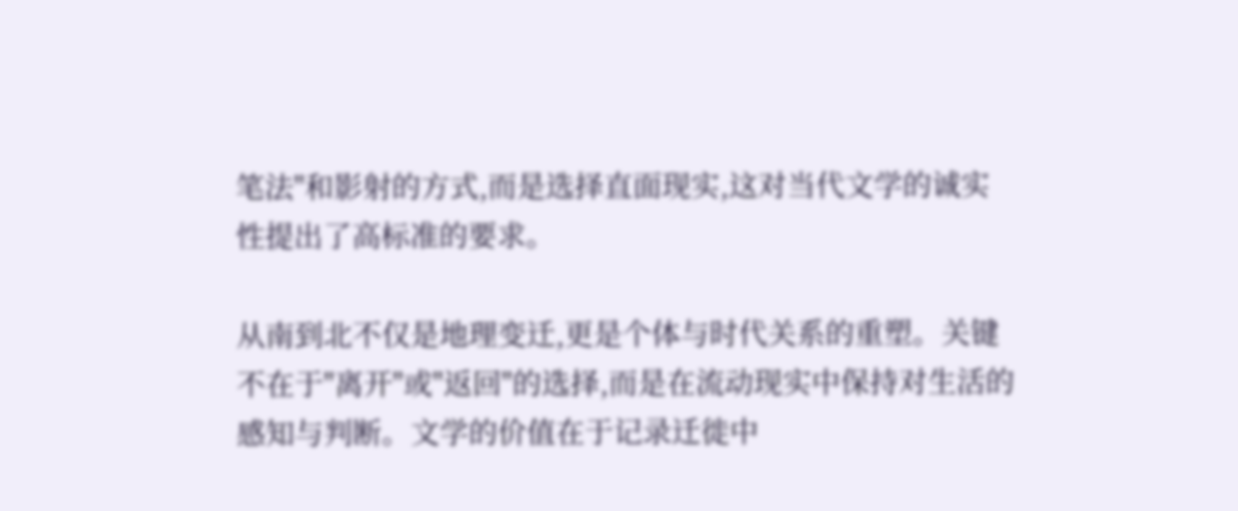笔法"和影射的方式,而是选择直面现实,这对当代文学的诚实性提出了高标准的要求。

从南到北不仅是地理变迁,更是个体与时代关系的重塑。关键不在于"离开"或"返回"的选择,而是在流动现实中保持对生活的感知与判断。文学的价值在于记录迁徙中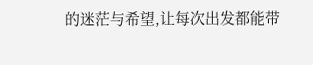的迷茫与希望,让每次出发都能带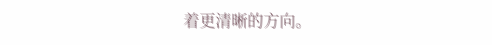着更清晰的方向。